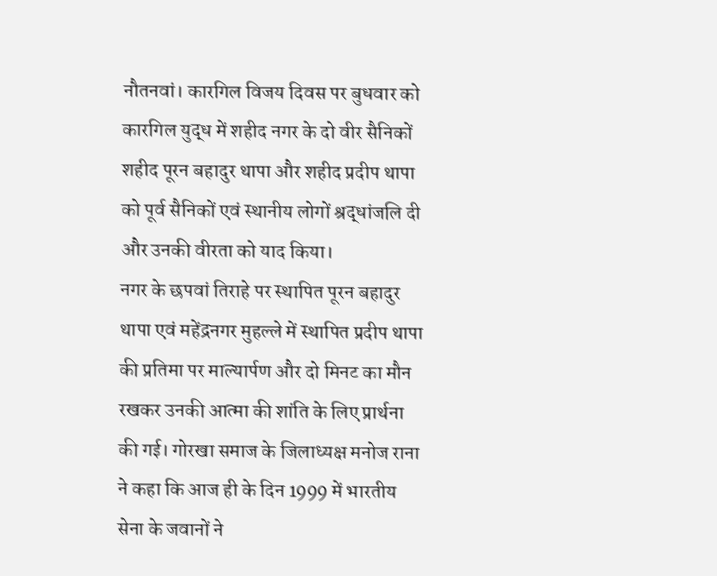नौतनवां। कारगिल विजय दिवस पर बुधवार को कारगिल युद्ध में शहीद नगर के दो वीर सैनिकों शहीद पूरन बहादुर थापा और शहीद प्रदीप थापा को पूर्व सैनिकों एवं स्थानीय लोगों श्रद्धांजलि दी और उनकी वीरता को याद किया।
नगर के छपवां तिराहे पर स्थापित पूरन बहादुर थापा एवं महेंद्रनगर मुहल्ले में स्थापित प्रदीप थापा की प्रतिमा पर माल्यार्पण और दो मिनट का मौन रखकर उनकी आत्मा की शांति के लिए प्रार्थना की गई। गोरखा समाज के जिलाध्यक्ष मनोज राना ने कहा कि आज ही के दिन 1999 में भारतीय सेना के जवानों ने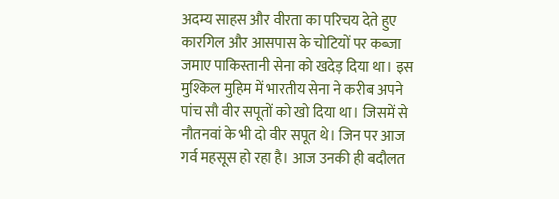अदम्य साहस और वीरता का परिचय देते हुए कारगिल और आसपास के चोटियों पर कब्जा जमाए पाकिस्तानी सेना को खदेड़ दिया था। इस मुश्किल मुहिम में भारतीय सेना ने करीब अपने पांच सौ वीर सपूतों को खो दिया था। जिसमें से नौतनवां के भी दो वीर सपूत थे। जिन पर आज गर्व महसूस हो रहा है। आज उनकी ही बदौलत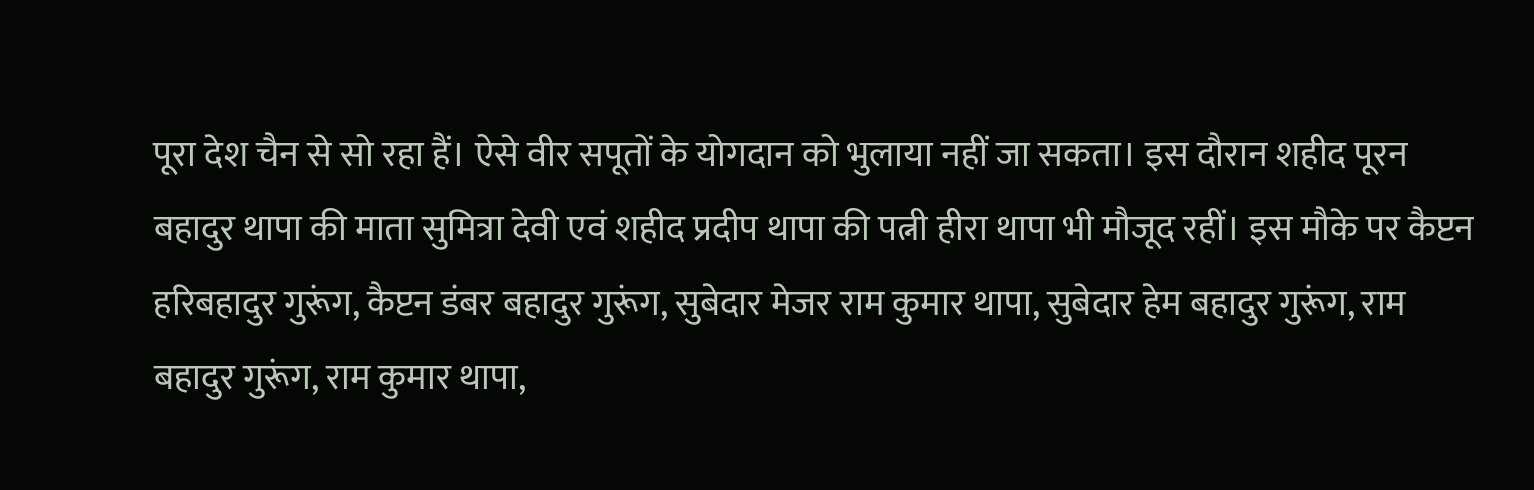पूरा देश चैन से सो रहा हैं। ऐसे वीर सपूतों के योगदान को भुलाया नहीं जा सकता। इस दौरान शहीद पूरन बहादुर थापा की माता सुमित्रा देवी एवं शहीद प्रदीप थापा की पत्नी हीरा थापा भी मौजूद रहीं। इस मौके पर कैप्टन हरिबहादुर गुरूंग, कैप्टन डंबर बहादुर गुरूंग, सुबेदार मेजर राम कुमार थापा, सुबेदार हेम बहादुर गुरूंग, राम बहादुर गुरूंग, राम कुमार थापा,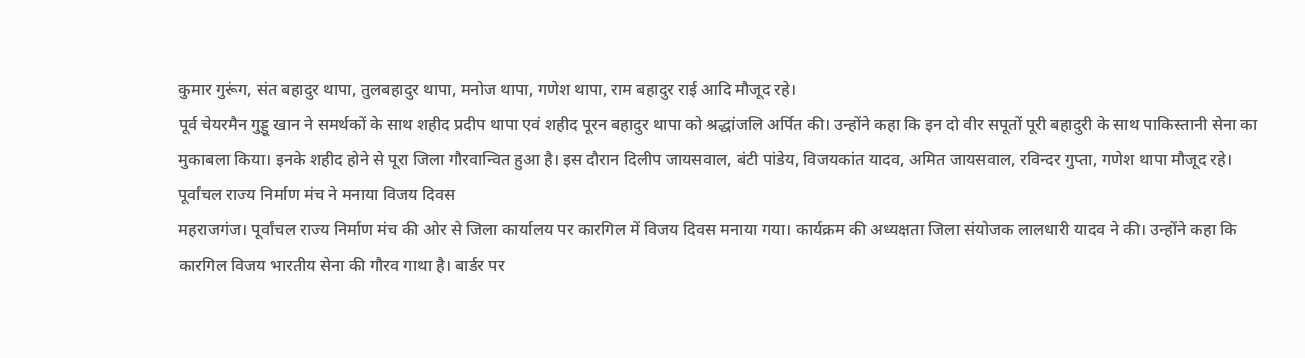कुमार गुरूंग, संत बहादुर थापा, तुलबहादुर थापा, मनोज थापा, गणेश थापा, राम बहादुर राई आदि मौजूद रहे।
पूर्व चेयरमैन गुड्डू खान ने समर्थकों के साथ शहीद प्रदीप थापा एवं शहीद पूरन बहादुर थापा को श्रद्धांजलि अर्पित की। उन्होंने कहा कि इन दो वीर सपूतों पूरी बहादुरी के साथ पाकिस्तानी सेना का मुकाबला किया। इनके शहीद होने से पूरा जिला गौरवान्वित हुआ है। इस दौरान दिलीप जायसवाल, बंटी पांडेय, विजयकांत यादव, अमित जायसवाल, रविन्दर गुप्ता, गणेश थापा मौजूद रहे।
पूर्वांचल राज्य निर्माण मंच ने मनाया विजय दिवस
महराजगंज। पूर्वांचल राज्य निर्माण मंच की ओर से जिला कार्यालय पर कारगिल में विजय दिवस मनाया गया। कार्यक्रम की अध्यक्षता जिला संयोजक लालधारी यादव ने की। उन्होंने कहा कि कारगिल विजय भारतीय सेना की गौरव गाथा है। बार्डर पर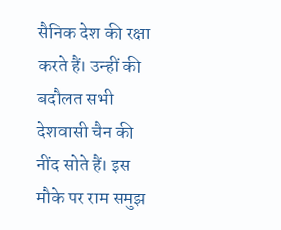सैनिक देश की रक्षा करते हैं। उन्हीं की बदौलत सभी देशवासी चैन की नींद सोते हैं। इस मौके पर राम समुझ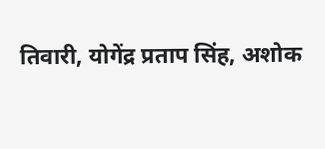तिवारी, योगेंद्र प्रताप सिंह, अशोक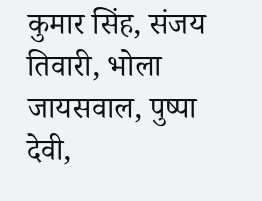कुमार सिंह, संजय तिवारी, भोला जायसवाल, पुष्पा देवी,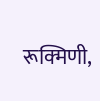रूक्मिणी,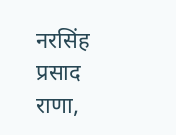नरसिंह प्रसाद राणा,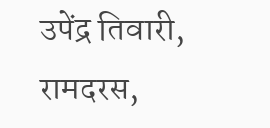उपेंद्र तिवारी, रामदरस,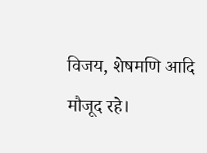विजय, शेषमणि आदि मौजूद रहे।